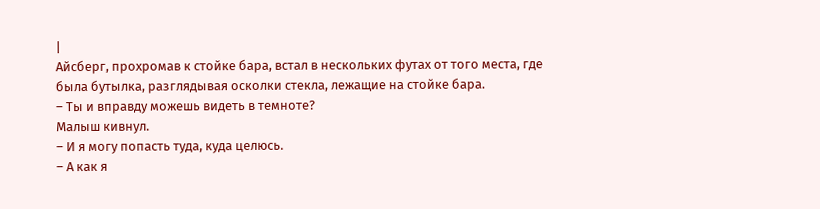|
Айсберг, прохромав к стойке бара, встал в нескольких футах от того места, где была бутылка, разглядывая осколки стекла, лежащие на стойке бара.
– Ты и вправду можешь видеть в темноте?
Малыш кивнул.
– И я могу попасть туда, куда целюсь.
– А как я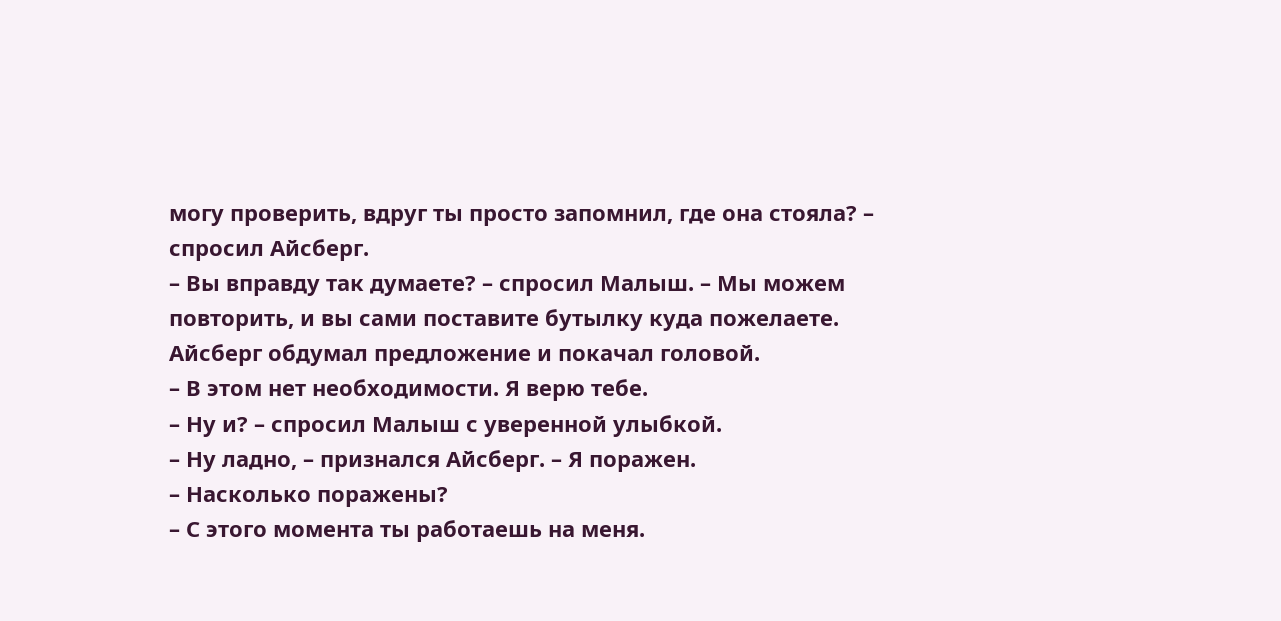могу проверить, вдруг ты просто запомнил, где она стояла? – спросил Айсберг.
– Вы вправду так думаете? – спросил Малыш. – Мы можем повторить, и вы сами поставите бутылку куда пожелаете.
Айсберг обдумал предложение и покачал головой.
– В этом нет необходимости. Я верю тебе.
– Ну и? – спросил Малыш с уверенной улыбкой.
– Ну ладно, – признался Айсберг. – Я поражен.
– Насколько поражены?
– С этого момента ты работаешь на меня.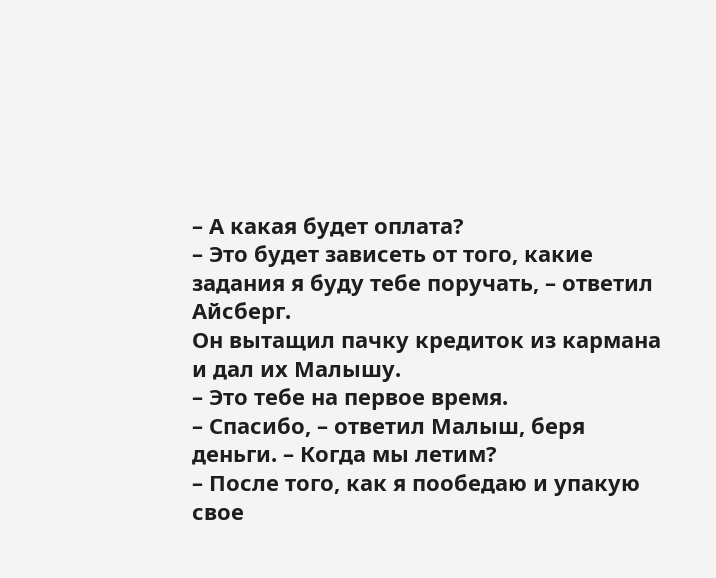– А какая будет оплата?
– Это будет зависеть от того, какие задания я буду тебе поручать, – ответил Айсберг.
Он вытащил пачку кредиток из кармана и дал их Малышу.
– Это тебе на первое время.
– Спасибо, – ответил Малыш, беря деньги. – Когда мы летим?
– После того, как я пообедаю и упакую свое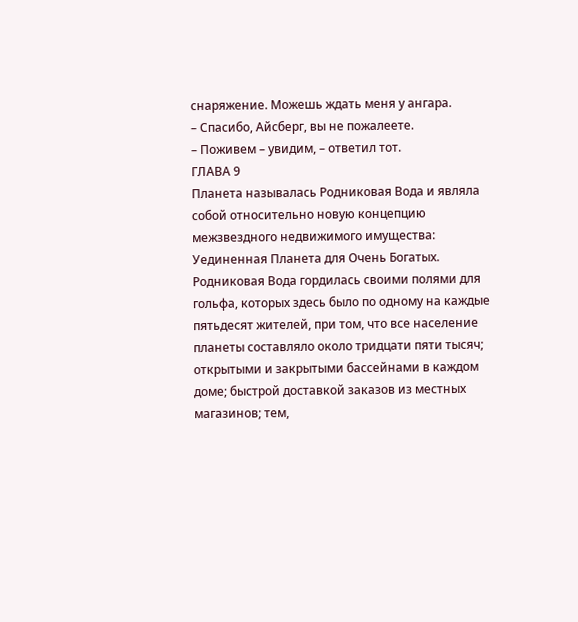снаряжение. Можешь ждать меня у ангара.
– Спасибо, Айсберг, вы не пожалеете.
– Поживем – увидим, – ответил тот.
ГЛАВА 9
Планета называлась Родниковая Вода и являла собой относительно новую концепцию межзвездного недвижимого имущества: Уединенная Планета для Очень Богатых.
Родниковая Вода гордилась своими полями для гольфа, которых здесь было по одному на каждые пятьдесят жителей, при том, что все население планеты составляло около тридцати пяти тысяч; открытыми и закрытыми бассейнами в каждом доме; быстрой доставкой заказов из местных магазинов; тем,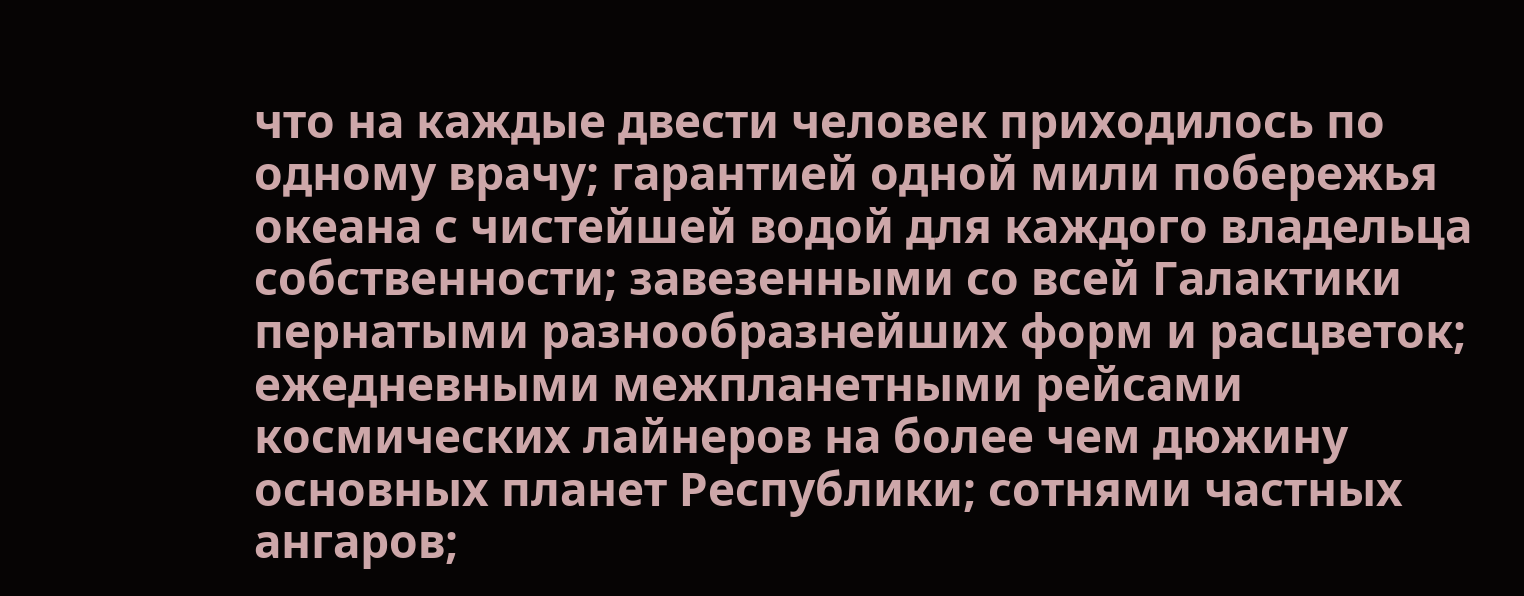что на каждые двести человек приходилось по одному врачу; гарантией одной мили побережья океана с чистейшей водой для каждого владельца собственности; завезенными со всей Галактики пернатыми разнообразнейших форм и расцветок; ежедневными межпланетными рейсами космических лайнеров на более чем дюжину основных планет Республики; сотнями частных ангаров;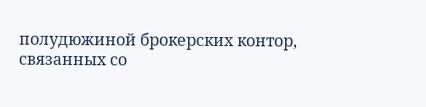полудюжиной брокерских контор, связанных со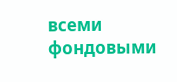всеми фондовыми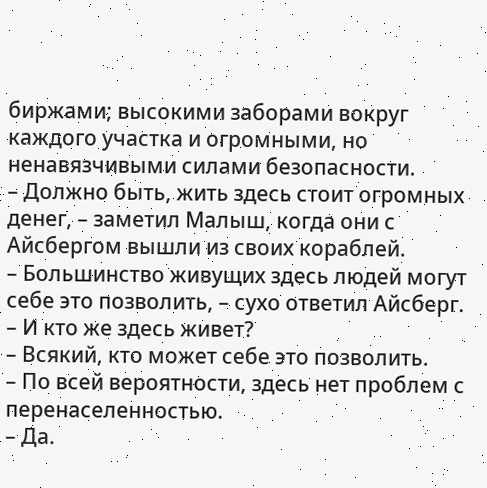биржами; высокими заборами вокруг каждого участка и огромными, но ненавязчивыми силами безопасности.
– Должно быть, жить здесь стоит огромных денег, – заметил Малыш, когда они с Айсбергом вышли из своих кораблей.
– Большинство живущих здесь людей могут себе это позволить, – сухо ответил Айсберг.
– И кто же здесь живет?
– Всякий, кто может себе это позволить.
– По всей вероятности, здесь нет проблем с перенаселенностью.
– Да.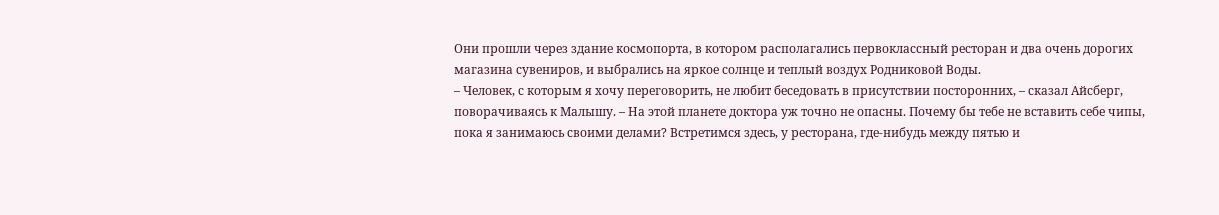Они прошли через здание космопорта, в котором располагались первоклассный ресторан и два очень дорогих магазина сувениров, и выбрались на яркое солнце и теплый воздух Родниковой Воды.
– Человек, с которым я хочу переговорить, не любит беседовать в присутствии посторонних, – сказал Айсберг, поворачиваясь к Малышу. – На этой планете доктора уж точно не опасны. Почему бы тебе не вставить себе чипы, пока я занимаюсь своими делами? Встретимся здесь, у ресторана, где‑нибудь между пятью и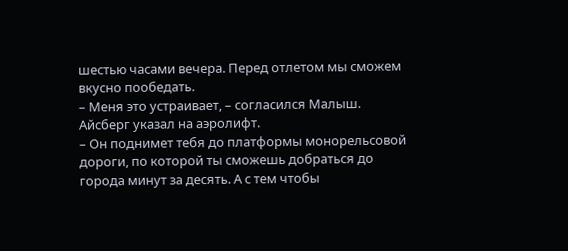шестью часами вечера. Перед отлетом мы сможем вкусно пообедать.
– Меня это устраивает, – согласился Малыш. Айсберг указал на аэролифт.
– Он поднимет тебя до платформы монорельсовой дороги, по которой ты сможешь добраться до города минут за десять. А с тем чтобы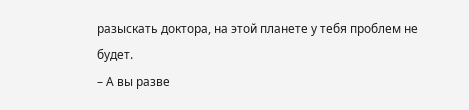разыскать доктора, на этой планете у тебя проблем не будет.
– А вы разве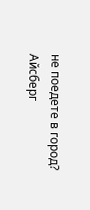не поедете в город?
Айсберг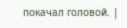покачал головой. |